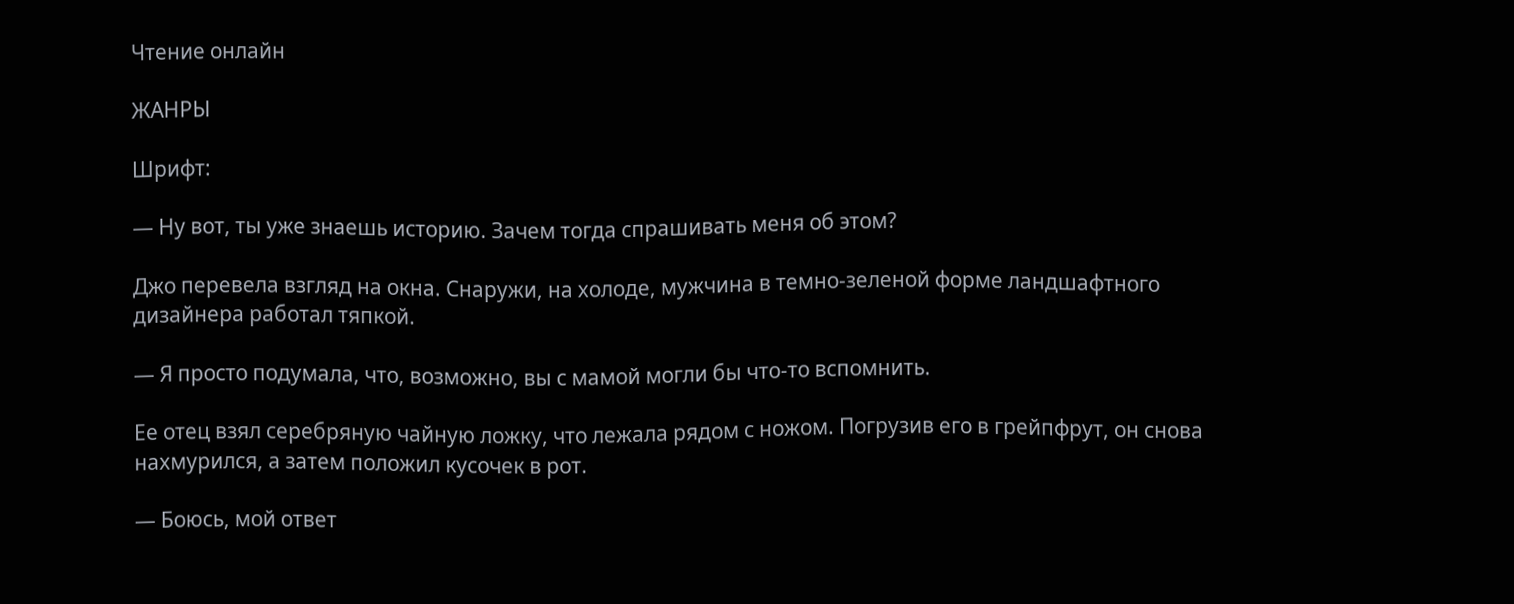Чтение онлайн

ЖАНРЫ

Шрифт:

— Ну вот, ты уже знаешь историю. Зачем тогда спрашивать меня об этом?

Джо перевела взгляд на окна. Снаружи, на холоде, мужчина в темно-зеленой форме ландшафтного дизайнера работал тяпкой.

— Я просто подумала, что, возможно, вы с мамой могли бы что-то вспомнить.

Ее отец взял серебряную чайную ложку, что лежала рядом с ножом. Погрузив его в грейпфрут, он снова нахмурился, а затем положил кусочек в рот.

— Боюсь, мой ответ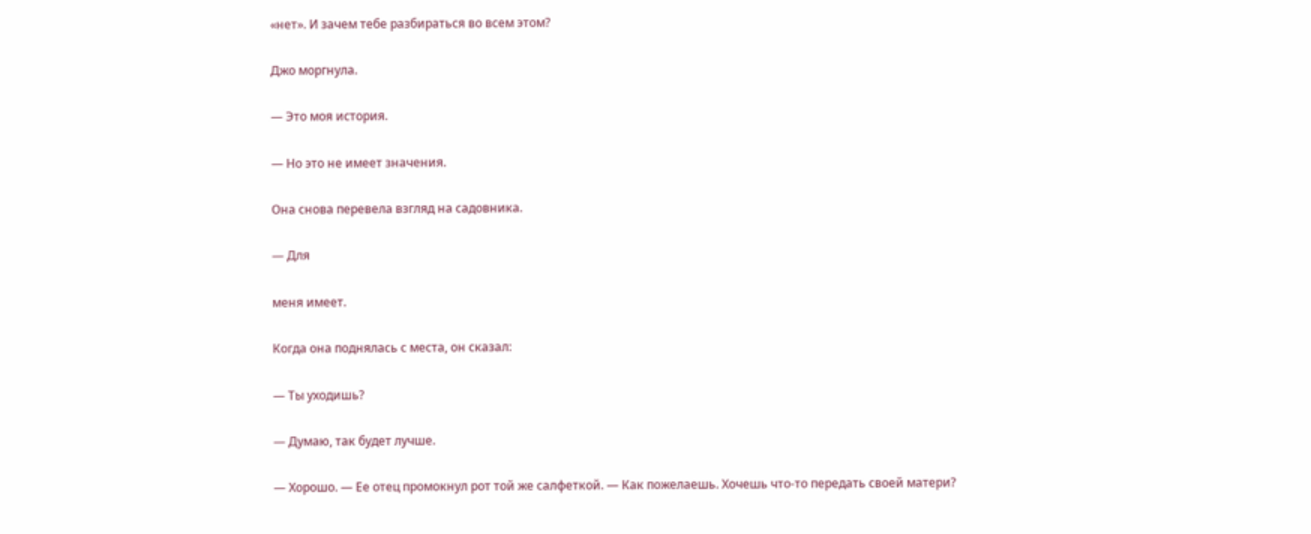«нет». И зачем тебе разбираться во всем этом?

Джо моргнула.

— Это моя история.

— Но это не имеет значения.

Она снова перевела взгляд на садовника.

— Для

меня имеет.

Когда она поднялась с места, он сказал:

— Ты уходишь?

— Думаю, так будет лучше.

— Хорошо. — Ее отец промокнул рот той же салфеткой. — Как пожелаешь. Хочешь что-то передать своей матери?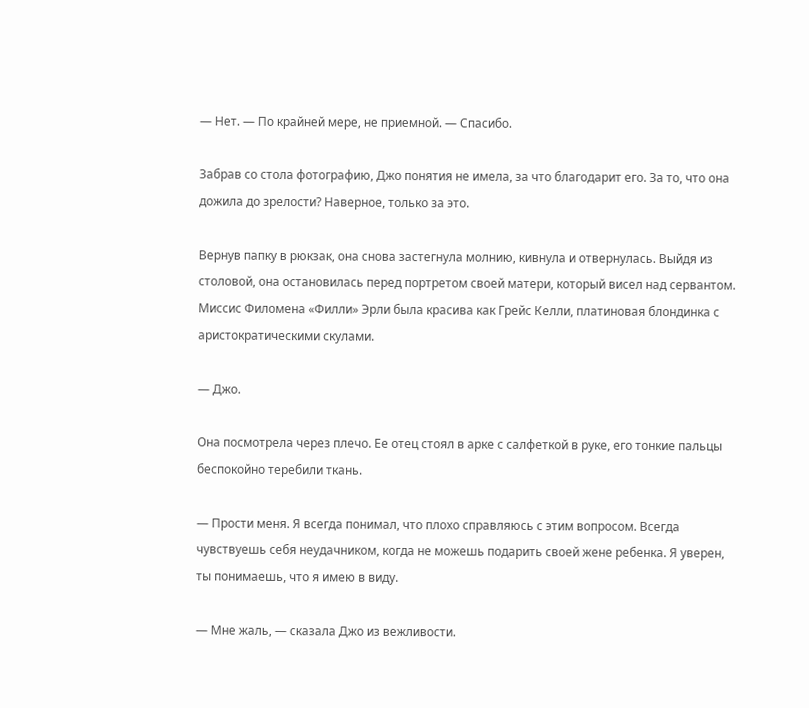— Нет. — По крайней мере, не приемной. — Спасибо.

Забрав со стола фотографию, Джо понятия не имела, за что благодарит его. За то, что она дожила до зрелости? Наверное, только за это.

Вернув папку в рюкзак, она снова застегнула молнию, кивнула и отвернулась. Выйдя из столовой, она остановилась перед портретом своей матери, который висел над сервантом. Миссис Филомена «Филли» Эрли была красива как Грейс Келли, платиновая блондинка с аристократическими скулами.

— Джо.

Она посмотрела через плечо. Ее отец стоял в арке с салфеткой в руке, его тонкие пальцы беспокойно теребили ткань.

— Прости меня. Я всегда понимал, что плохо справляюсь с этим вопросом. Всегда чувствуешь себя неудачником, когда не можешь подарить своей жене ребенка. Я уверен, ты понимаешь, что я имею в виду.

— Мне жаль, — сказала Джо из вежливости.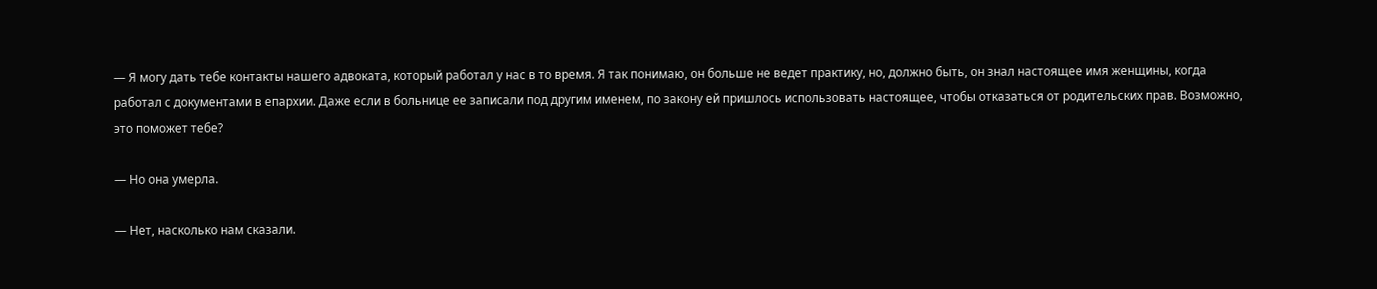— Я могу дать тебе контакты нашего адвоката, который работал у нас в то время. Я так понимаю, он больше не ведет практику, но, должно быть, он знал настоящее имя женщины, когда работал с документами в епархии. Даже если в больнице ее записали под другим именем, по закону ей пришлось использовать настоящее, чтобы отказаться от родительских прав. Возможно, это поможет тебе?

— Но она умерла.

— Нет, насколько нам сказали.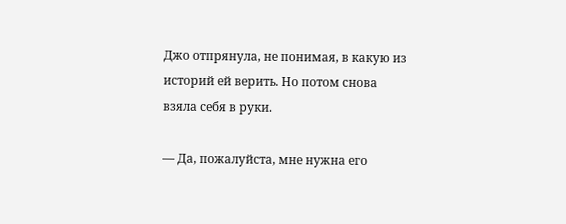Джо отпрянула, не понимая, в какую из историй ей верить. Но потом снова взяла себя в руки.

— Да, пожалуйста, мне нужна его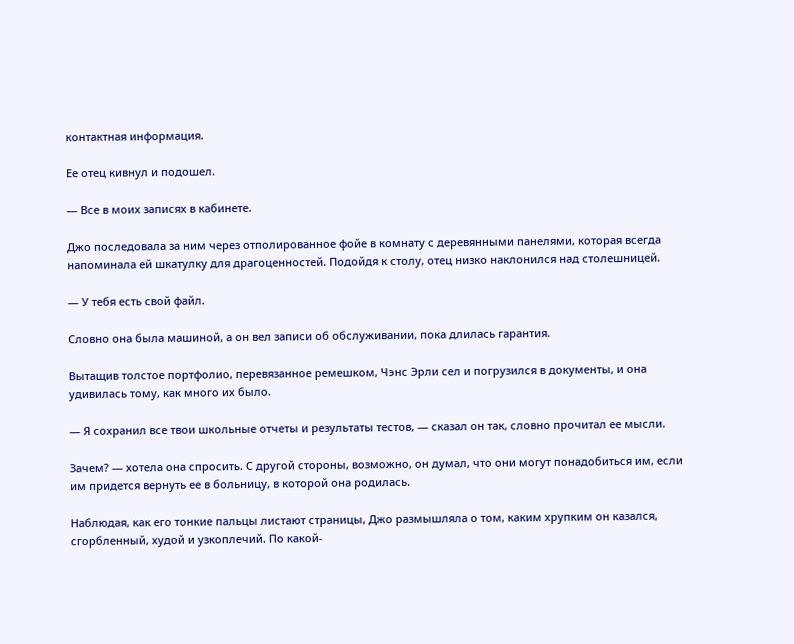контактная информация.

Ее отец кивнул и подошел.

— Все в моих записях в кабинете.

Джо последовала за ним через отполированное фойе в комнату с деревянными панелями, которая всегда напоминала ей шкатулку для драгоценностей. Подойдя к столу, отец низко наклонился над столешницей.

— У тебя есть свой файл.

Словно она была машиной, а он вел записи об обслуживании, пока длилась гарантия.

Вытащив толстое портфолио, перевязанное ремешком, Чэнс Эрли сел и погрузился в документы, и она удивилась тому, как много их было.

— Я сохранил все твои школьные отчеты и результаты тестов, — сказал он так, словно прочитал ее мысли.

Зачем? — хотела она спросить. С другой стороны, возможно, он думал, что они могут понадобиться им, если им придется вернуть ее в больницу, в которой она родилась.

Наблюдая, как его тонкие пальцы листают страницы, Джо размышляла о том, каким хрупким он казался, сгорбленный, худой и узкоплечий. По какой-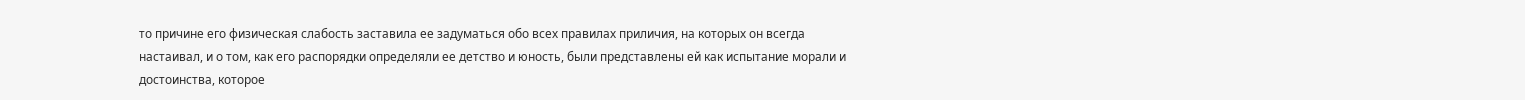то причине его физическая слабость заставила ее задуматься обо всех правилах приличия, на которых он всегда настаивал, и о том, как его распорядки определяли ее детство и юность, были представлены ей как испытание морали и достоинства, которое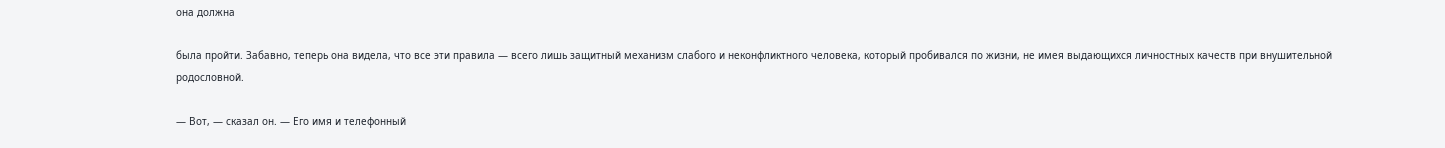она должна

была пройти. Забавно, теперь она видела, что все эти правила — всего лишь защитный механизм слабого и неконфликтного человека, который пробивался по жизни, не имея выдающихся личностных качеств при внушительной родословной.

— Вот, — сказал он. — Его имя и телефонный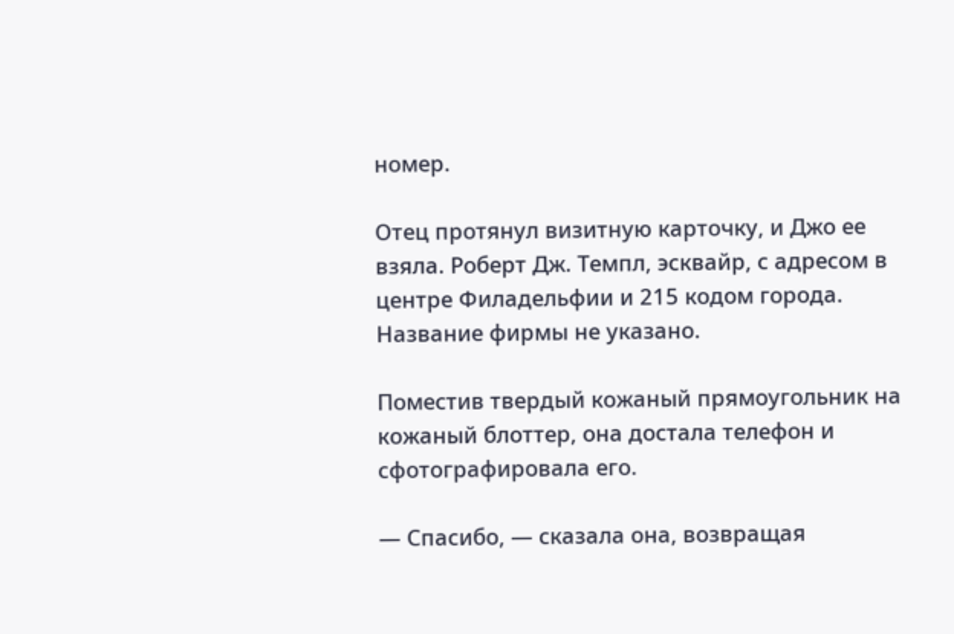номер.

Отец протянул визитную карточку, и Джо ее взяла. Роберт Дж. Темпл, эсквайр, с адресом в центре Филадельфии и 215 кодом города. Название фирмы не указано.

Поместив твердый кожаный прямоугольник на кожаный блоттер, она достала телефон и сфотографировала его.

— Спасибо, — сказала она, возвращая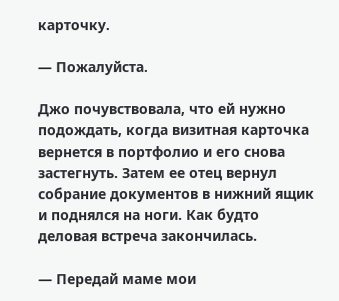карточку.

— Пожалуйста.

Джо почувствовала, что ей нужно подождать, когда визитная карточка вернется в портфолио и его снова застегнуть. Затем ее отец вернул собрание документов в нижний ящик и поднялся на ноги. Как будто деловая встреча закончилась.

— Передай маме мои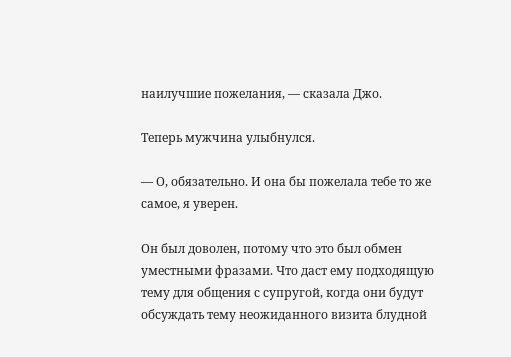наилучшие пожелания, — сказала Джо.

Теперь мужчина улыбнулся.

— О, обязательно. И она бы пожелала тебе то же самое, я уверен.

Он был доволен, потому что это был обмен уместными фразами. Что даст ему подходящую тему для общения с супругой, когда они будут обсуждать тему неожиданного визита блудной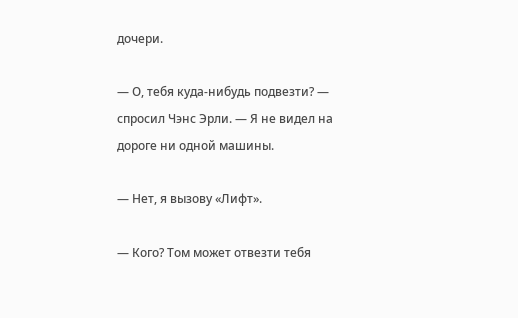дочери.

— О, тебя куда-нибудь подвезти? — спросил Чэнс Эрли. — Я не видел на дороге ни одной машины.

— Нет, я вызову «Лифт».

— Кого? Том может отвезти тебя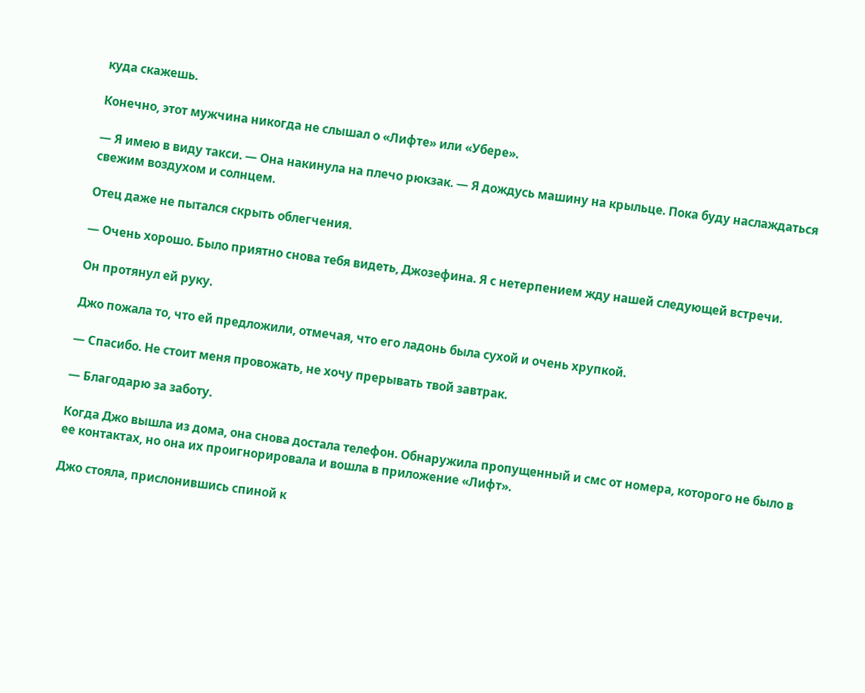куда скажешь.

Конечно, этот мужчина никогда не слышал о «Лифте» или «Убере».

— Я имею в виду такси. — Она накинула на плечо рюкзак. — Я дождусь машину на крыльце. Пока буду наслаждаться свежим воздухом и солнцем.

Отец даже не пытался скрыть облегчения.

— Очень хорошо. Было приятно снова тебя видеть, Джозефина. Я с нетерпением жду нашей следующей встречи.

Он протянул ей руку.

Джо пожала то, что ей предложили, отмечая, что его ладонь была сухой и очень хрупкой.

— Спасибо. Не стоит меня провожать, не хочу прерывать твой завтрак.

— Благодарю за заботу.

Когда Джо вышла из дома, она снова достала телефон. Обнаружила пропущенный и смс от номера, которого не было в ее контактах, но она их проигнорировала и вошла в приложение «Лифт».

Джо стояла, прислонившись спиной к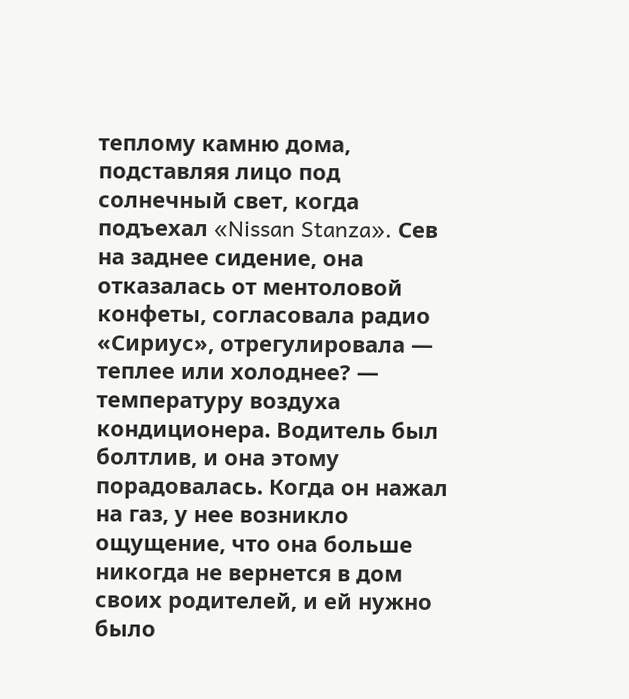теплому камню дома, подставляя лицо под солнечный свет, когда подъехал «Nissan Stanza». Сев на заднее сидение, она отказалась от ментоловой конфеты, согласовала радио «Сириус», отрегулировала — теплее или холоднее? — температуру воздуха кондиционера. Водитель был болтлив, и она этому порадовалась. Когда он нажал на газ, у нее возникло ощущение, что она больше никогда не вернется в дом своих родителей, и ей нужно было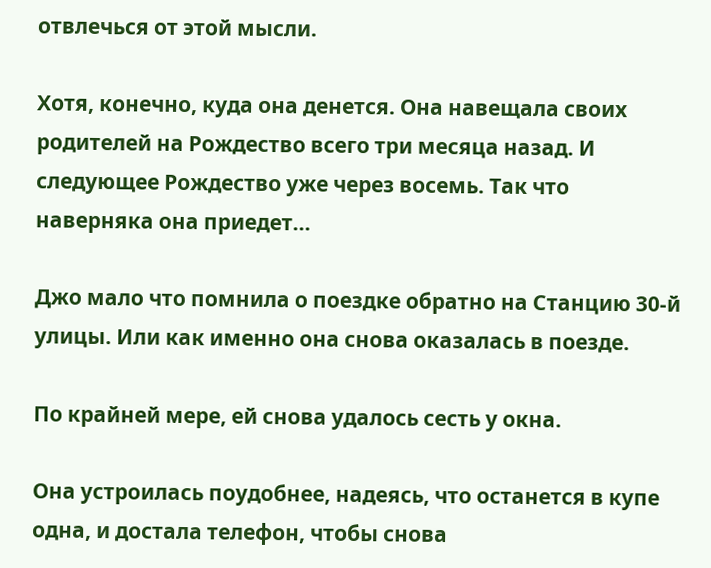отвлечься от этой мысли.

Хотя, конечно, куда она денется. Она навещала своих родителей на Рождество всего три месяца назад. И следующее Рождество уже через восемь. Так что наверняка она приедет…

Джо мало что помнила о поездке обратно на Станцию 30-й улицы. Или как именно она снова оказалась в поезде.

По крайней мере, ей снова удалось сесть у окна.

Она устроилась поудобнее, надеясь, что останется в купе одна, и достала телефон, чтобы снова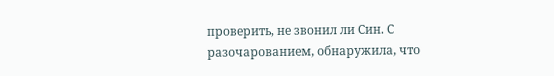проверить, не звонил ли Син. С разочарованием, обнаружила, что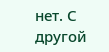нет. С другой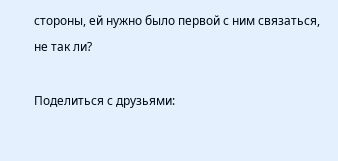стороны, ей нужно было первой с ним связаться, не так ли?

Поделиться с друзьями: